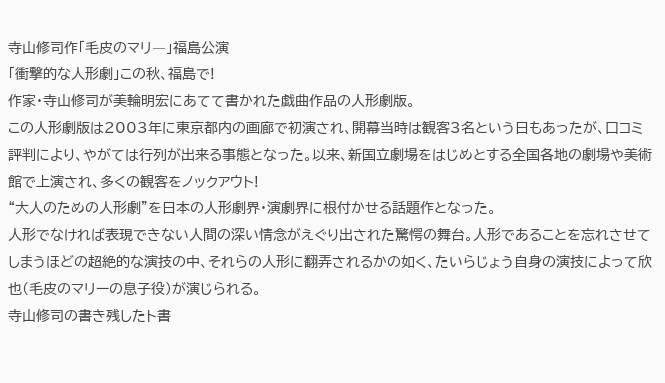寺山修司作「毛皮のマリ―」福島公演
「衝撃的な人形劇」この秋、福島で!
作家・寺山修司が美輪明宏にあてて書かれた戯曲作品の人形劇版。
この人形劇版は2003年に東京都内の画廊で初演され、開幕当時は観客3名という日もあったが、口コミ評判により、やがては行列が出来る事態となった。以来、新国立劇場をはじめとする全国各地の劇場や美術館で上演され、多くの観客をノックアウト!
“大人のための人形劇”を日本の人形劇界・演劇界に根付かせる話題作となった。
人形でなければ表現できない人間の深い情念がえぐり出された驚愕の舞台。人形であることを忘れさせてしまうほどの超絶的な演技の中、それらの人形に翻弄されるかの如く、たいらじょう自身の演技によって欣也(毛皮のマリーの息子役)が演じられる。
寺山修司の書き残したト書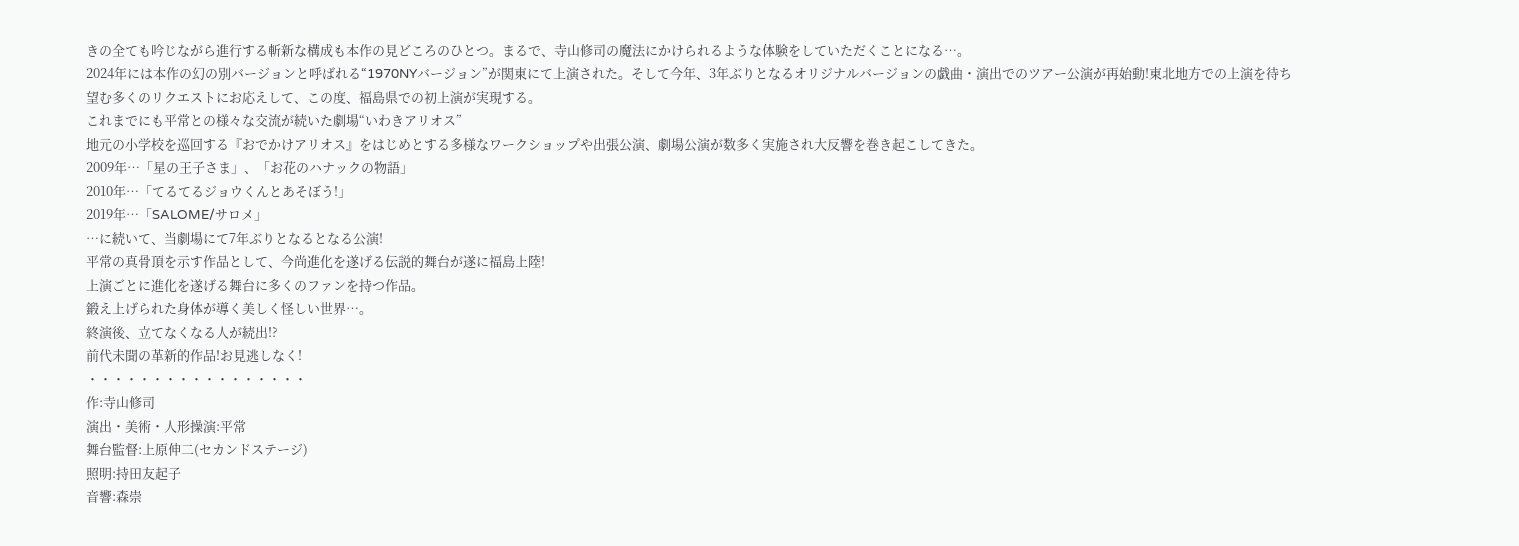きの全ても吟じながら進行する斬新な構成も本作の見どころのひとつ。まるで、寺山修司の魔法にかけられるような体験をしていただくことになる…。
2024年には本作の幻の別バージョンと呼ばれる“1970NYバージョン”が関東にて上演された。そして今年、3年ぶりとなるオリジナルバージョンの戯曲・演出でのツアー公演が再始動!東北地方での上演を待ち望む多くのリクエストにお応えして、この度、福島県での初上演が実現する。
これまでにも平常との様々な交流が続いた劇場“いわきアリオス”
地元の小学校を巡回する『おでかけアリオス』をはじめとする多様なワークショップや出張公演、劇場公演が数多く実施され大反響を巻き起こしてきた。
2009年…「星の王子さま」、「お花のハナックの物語」
2010年…「てるてるジョウくんとあそぼう!」
2019年…「SALOME/サロメ」
…に続いて、当劇場にて7年ぶりとなるとなる公演!
平常の真骨頂を示す作品として、今尚進化を遂げる伝説的舞台が遂に福島上陸!
上演ごとに進化を遂げる舞台に多くのファンを持つ作品。
鍛え上げられた身体が導く美しく怪しい世界…。
終演後、立てなくなる人が続出!?
前代未聞の革新的作品!お見逃しなく!
・・・・・・・・・・・・・・・・・
作:寺山修司
演出・美術・人形操演:平常
舞台監督:上原伸二(セカンドステージ)
照明:持田友起子
音響:森崇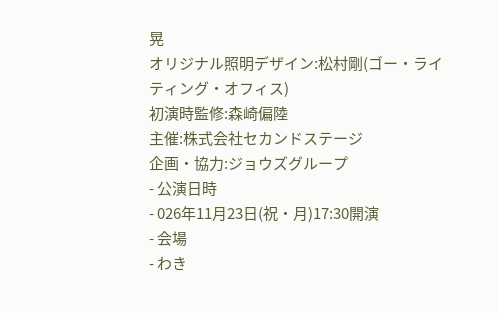晃
オリジナル照明デザイン:松村剛(ゴー・ライティング・オフィス)
初演時監修:森崎偏陸
主催:株式会社セカンドステージ
企画・協力:ジョウズグループ
- 公演日時
- 026年11月23日(祝・月)17:30開演
- 会場
- わき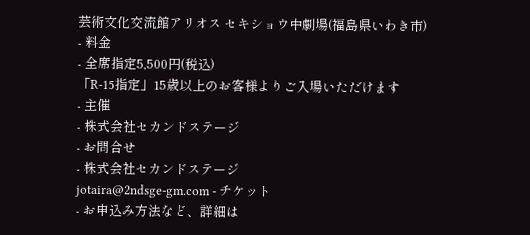芸術文化交流館アリオス セキショウ中劇場(福島県いわき市)
- 料金
- 全席指定5,500円(税込)
「R-15指定」15歳以上のお客様よりご入場いただけます
- 主催
- 株式会社セカンドステージ
- お問合せ
- 株式会社セカンドステージ
jotaira@2ndsge-gm.com - チケット
- お申込み方法など、詳細は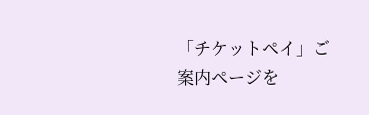「チケットペイ」ご案内ページを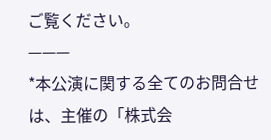ご覧ください。
———
*本公演に関する全てのお問合せは、主催の「株式会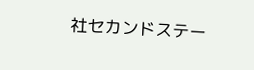社セカンドステー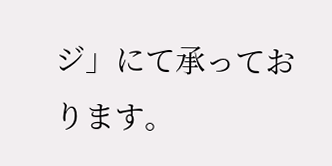ジ」にて承っております。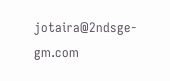jotaira@2ndsge-gm.com